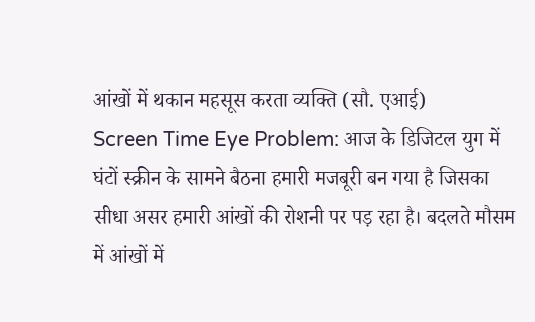आंखों में थकान महसूस करता व्यक्ति (सौ. एआई)
Screen Time Eye Problem: आज के डिजिटल युग में घंटों स्क्रीन के सामने बैठना हमारी मजबूरी बन गया है जिसका सीधा असर हमारी आंखों की रोशनी पर पड़ रहा है। बदलते मौसम में आंखों में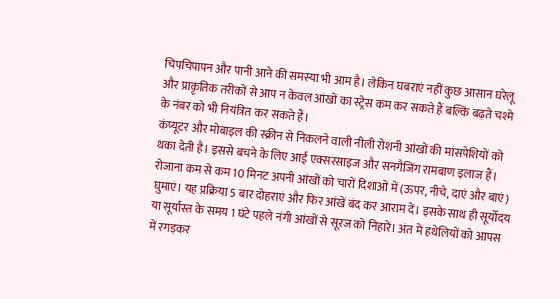चिपचिपापन और पानी आने की समस्या भी आम है। लेकिन घबराएं नहीं कुछ आसान घरेलू और प्राकृतिक तरीकों से आप न केवल आंखों का स्ट्रेस कम कर सकते हैं बल्कि बढ़ते चश्मे के नंबर को भी नियंत्रित कर सकते हैं।
कंप्यूटर और मोबाइल की स्क्रीन से निकलने वाली नीली रोशनी आंखों की मांसपेशियों को थका देती है। इससे बचने के लिए आई एक्सरसाइज और सनगैजिंग रामबाण इलाज हैं। रोजाना कम से कम 10 मिनट अपनी आंखों को चारों दिशाओं में (ऊपर, नीचे, दाएं और बाएं) घुमाएं। यह प्रक्रिया 5 बार दोहराएं और फिर आंखें बंद कर आराम दें। इसके साथ ही सूर्योदय या सूर्यास्त के समय 1 घंटे पहले नंगी आंखों से सूरज को निहारें। अंत में हथेलियों को आपस में रगड़कर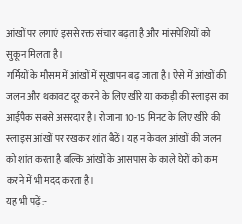आंखों पर लगाएं इससे रक्त संचार बढ़ता है और मांसपेशियों को सुकून मिलता है।
गर्मियों के मौसम में आंखों में सूखापन बढ़ जाता है। ऐसे में आंखों की जलन और थकावट दूर करने के लिए खीरे या ककड़ी की स्लाइस का आईपैक सबसे असरदार है। रोजाना 10-15 मिनट के लिए खीरे की स्लाइस आंखों पर रखकर शांत बैठें। यह न केवल आंखों की जलन को शांत करता है बल्कि आंखों के आसपास के काले घेरों को कम करने में भी मदद करता है।
यह भी पढ़ें:-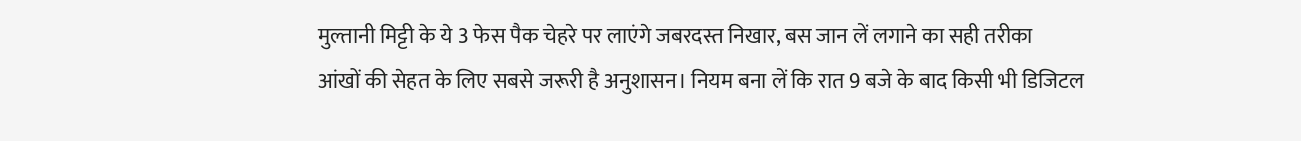मुल्तानी मिट्टी के ये 3 फेस पैक चेहरे पर लाएंगे जबरदस्त निखार, बस जान लें लगाने का सही तरीका
आंखों की सेहत के लिए सबसे जरूरी है अनुशासन। नियम बना लें कि रात 9 बजे के बाद किसी भी डिजिटल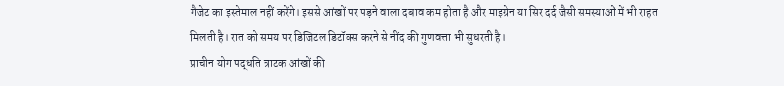गैजेट का इस्तेमाल नहीं करेंगे। इससे आंखों पर पड़ने वाला दबाव कम होता है और माइग्रेन या सिर दर्द जैसी समस्याओं में भी राहत मिलती है। रात को समय पर डिजिटल डिटॉक्स करने से नींद की गुणवत्ता भी सुधरती है।
प्राचीन योग पद्धति त्राटक आंखों की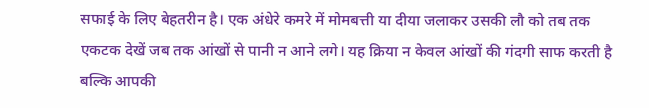सफाई के लिए बेहतरीन है। एक अंधेरे कमरे में मोमबत्ती या दीया जलाकर उसकी लौ को तब तक एकटक देखें जब तक आंखों से पानी न आने लगे। यह क्रिया न केवल आंखों की गंदगी साफ करती है बल्कि आपकी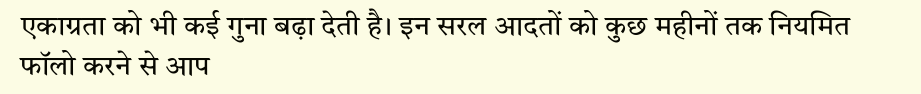एकाग्रता को भी कई गुना बढ़ा देती है। इन सरल आदतों को कुछ महीनों तक नियमित फॉलो करने से आप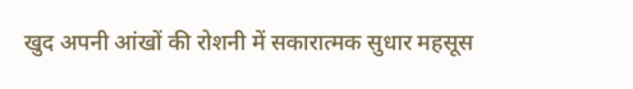खुद अपनी आंखों की रोशनी में सकारात्मक सुधार महसूस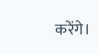करेंगे।